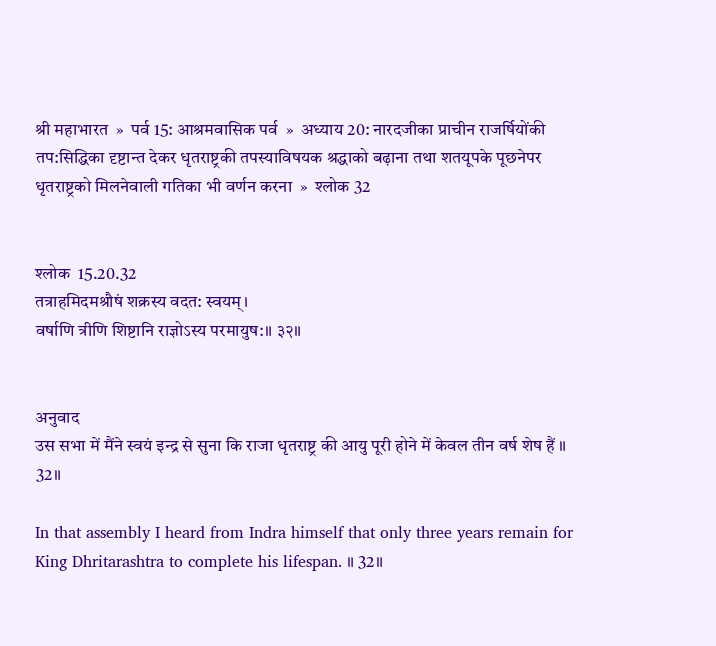श्री महाभारत  »  पर्व 15: आश्रमवासिक पर्व  »  अध्याय 20: नारदजीका प्राचीन राजर्षियोंकी तप:सिद्धिका दृष्टान्त देकर धृतराष्ट्रकी तपस्याविषयक श्रद्धाको बढ़ाना तथा शतयूपके पूछनेपर धृतराष्ट्रको मिलनेवाली गतिका भी वर्णन करना  »  श्लोक 32


श्लोक  15.20.32
तत्राहमिदमश्रौषं शक्रस्य वदत: स्वयम्।
वर्षाणि त्रीणि शिष्टानि राज्ञोऽस्य परमायुष:॥ ३२॥


अनुवाद
उस सभा में मैंने स्वयं इन्द्र से सुना कि राजा धृतराष्ट्र की आयु पूरी होने में केवल तीन वर्ष शेष हैं ॥ 32॥

In that assembly I heard from Indra himself that only three years remain for King Dhritarashtra to complete his lifespan. ॥ 32॥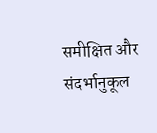समीक्षित और संदर्भानुकूल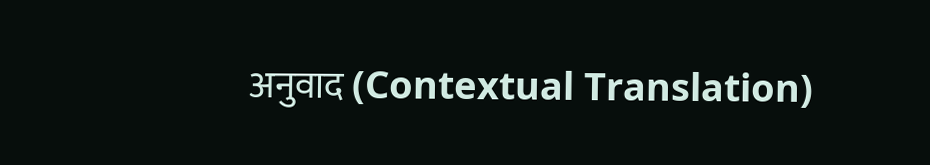अनुवाद (Contextual Translation)